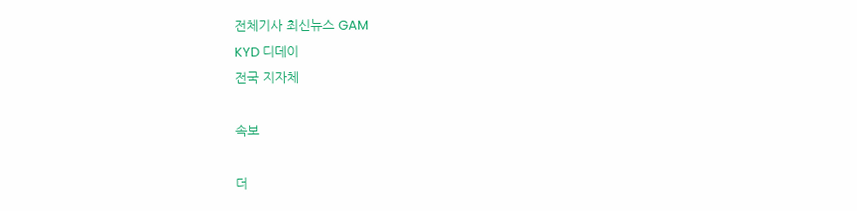전체기사 최신뉴스 GAM
KYD 디데이
전국 지자체

속보

더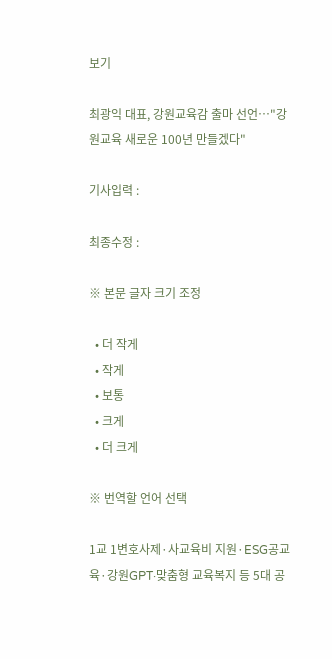보기

최광익 대표, 강원교육감 출마 선언…"강원교육 새로운 100년 만들겠다"

기사입력 :

최종수정 :

※ 본문 글자 크기 조정

  • 더 작게
  • 작게
  • 보통
  • 크게
  • 더 크게

※ 번역할 언어 선택

1교 1변호사제·사교육비 지원·ESG공교육·강원GPT·맞춤형 교육복지 등 5대 공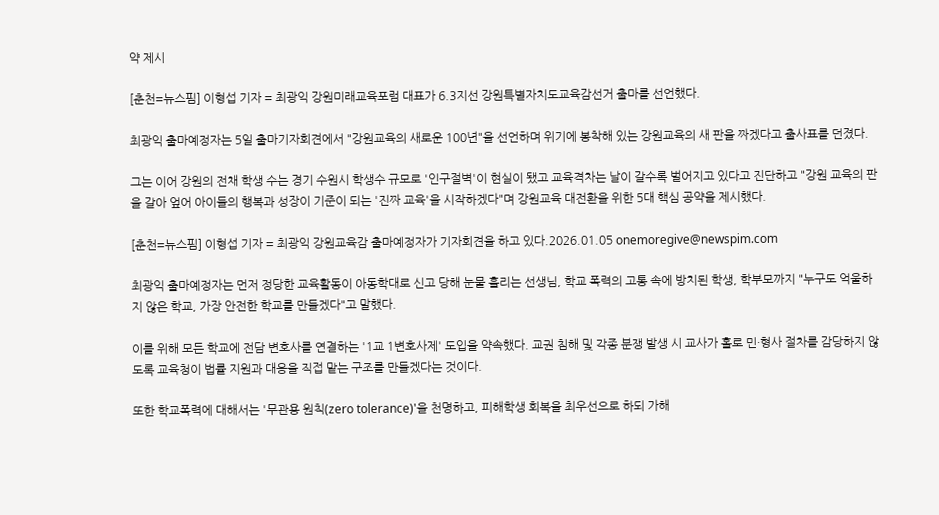약 제시

[춘천=뉴스핌] 이형섭 기자 = 최광익 강원미래교육포럼 대표가 6.3지선 강원특별자치도교육감선거 출마를 선언했다.

최광익 출마예정자는 5일 출마기자회견에서 "강원교육의 새로운 100년"을 선언하며 위기에 봉착해 있는 강원교육의 새 판을 짜겠다고 출사표를 던졌다.

그는 이어 강원의 전채 학생 수는 경기 수원시 학생수 규모로 '인구절벽'이 현실이 됐고 교육격차는 날이 갈수록 벌어지고 있다고 진단하고 "강원 교육의 판을 갈아 엎어 아이들의 행복과 성장이 기준이 되는 '진짜 교육'을 시작하겠다"며 강원교육 대전환을 위한 5대 핵심 공약을 제시했다.

[춘천=뉴스핌] 이형섭 기자 = 최광익 강원교육감 출마예정자가 기자회견을 하고 있다.2026.01.05 onemoregive@newspim.com

최광익 출마예정자는 먼저 정당한 교육활동이 아동학대로 신고 당해 눈물 흘리는 선생님, 학교 폭력의 고통 속에 방치된 학생, 학부모까지 "누구도 억울하지 않은 학교, 가장 안전한 학교를 만들겠다"고 말했다.

이를 위해 모든 학교에 전담 변호사를 연결하는 '1교 1변호사제' 도입을 약속했다. 교권 침해 및 각종 분쟁 발생 시 교사가 홀로 민·형사 절차를 감당하지 않도록 교육청이 법률 지원과 대응을 직접 맡는 구조를 만들겠다는 것이다.

또한 학교폭력에 대해서는 '무관용 원칙(zero tolerance)'을 천명하고, 피해학생 회복을 최우선으로 하되 가해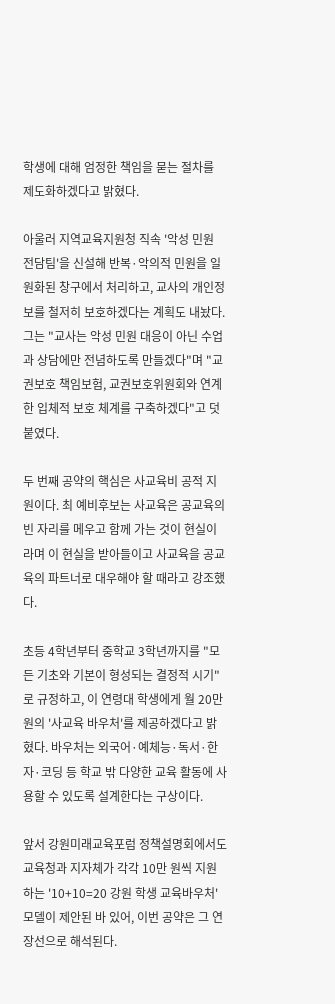학생에 대해 엄정한 책임을 묻는 절차를 제도화하겠다고 밝혔다.

아울러 지역교육지원청 직속 '악성 민원 전담팀'을 신설해 반복·악의적 민원을 일원화된 창구에서 처리하고, 교사의 개인정보를 철저히 보호하겠다는 계획도 내놨다. 그는 "교사는 악성 민원 대응이 아닌 수업과 상담에만 전념하도록 만들겠다"며 "교권보호 책임보험, 교권보호위원회와 연계한 입체적 보호 체계를 구축하겠다"고 덧붙였다.

두 번째 공약의 핵심은 사교육비 공적 지원이다. 최 예비후보는 사교육은 공교육의 빈 자리를 메우고 함께 가는 것이 현실이라며 이 현실을 받아들이고 사교육을 공교육의 파트너로 대우해야 할 때라고 강조했다.

초등 4학년부터 중학교 3학년까지를 "모든 기초와 기본이 형성되는 결정적 시기"로 규정하고, 이 연령대 학생에게 월 20만 원의 '사교육 바우처'를 제공하겠다고 밝혔다. 바우처는 외국어·예체능·독서·한자·코딩 등 학교 밖 다양한 교육 활동에 사용할 수 있도록 설계한다는 구상이다.

앞서 강원미래교육포럼 정책설명회에서도 교육청과 지자체가 각각 10만 원씩 지원하는 '10+10=20 강원 학생 교육바우처' 모델이 제안된 바 있어, 이번 공약은 그 연장선으로 해석된다.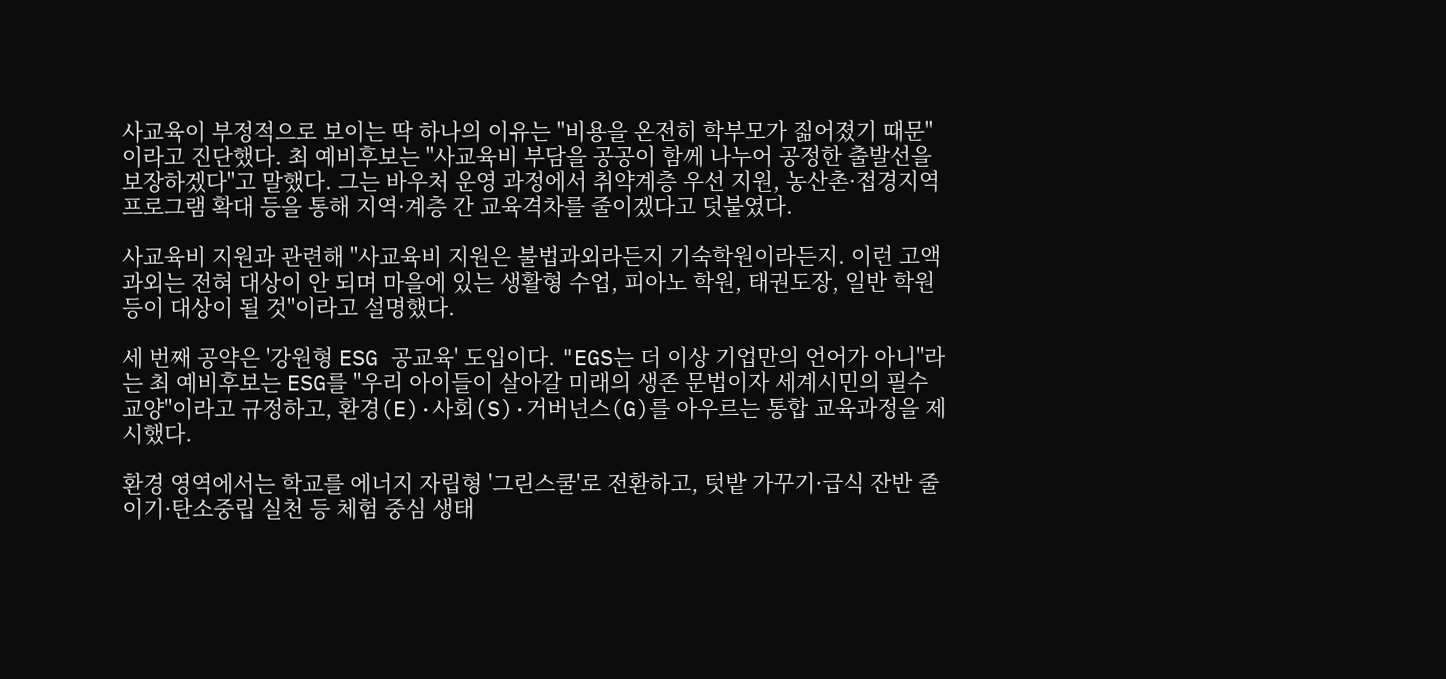사교육이 부정적으로 보이는 딱 하나의 이유는 "비용을 온전히 학부모가 짊어졌기 때문"이라고 진단했다. 최 예비후보는 "사교육비 부담을 공공이 함께 나누어 공정한 출발선을 보장하겠다"고 말했다. 그는 바우처 운영 과정에서 취약계층 우선 지원, 농산촌·접경지역 프로그램 확대 등을 통해 지역·계층 간 교육격차를 줄이겠다고 덧붙였다.

사교육비 지원과 관련해 "사교육비 지원은 불법과외라든지 기숙학원이라든지. 이런 고액과외는 전혀 대상이 안 되며 마을에 있는 생활형 수업, 피아노 학원, 태권도장, 일반 학원 등이 대상이 될 것"이라고 설명했다.

세 번째 공약은 '강원형 ESG 공교육' 도입이다. "EGS는 더 이상 기업만의 언어가 아니"라는 최 예비후보는 ESG를 "우리 아이들이 살아갈 미래의 생존 문법이자 세계시민의 필수 교양"이라고 규정하고, 환경(E)·사회(S)·거버넌스(G)를 아우르는 통합 교육과정을 제시했다.

환경 영역에서는 학교를 에너지 자립형 '그린스쿨'로 전환하고, 텃밭 가꾸기·급식 잔반 줄이기·탄소중립 실천 등 체험 중심 생태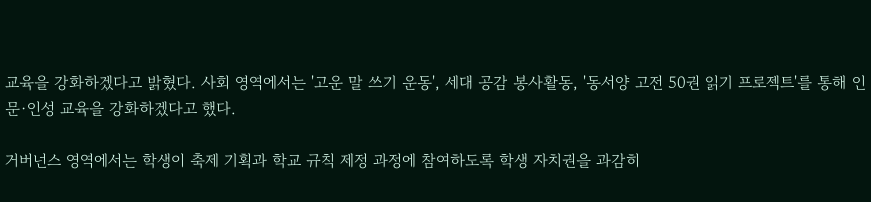교육을 강화하겠다고 밝혔다. 사회 영역에서는 '고운 말 쓰기 운동', 세대 공감 봉사활동, '동서양 고전 50권 읽기 프로젝트'를 통해 인문·인성 교육을 강화하겠다고 했다.

거버넌스 영역에서는 학생이 축제 기획과 학교 규칙 제정 과정에 참여하도록 학생 자치권을 과감히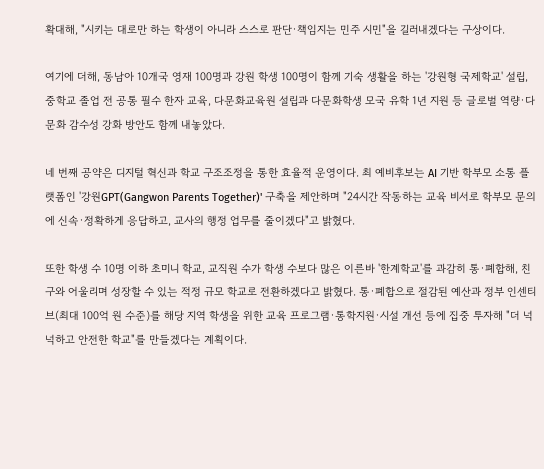확대해, "시키는 대로만 하는 학생이 아니라 스스로 판단·책임지는 민주 시민"을 길러내겠다는 구상이다.

여기에 더해, 동남아 10개국 영재 100명과 강원 학생 100명이 함께 기숙 생활을 하는 '강원형 국제학교' 설립, 중학교 졸업 전 공통 필수 한자 교육, 다문화교육원 설립과 다문화학생 모국 유학 1년 지원 등 글로벌 역량·다문화 감수성 강화 방안도 함께 내놓았다.

네 번째 공약은 디지털 혁신과 학교 구조조정을 통한 효율적 운영이다. 최 예비후보는 AI 기반 학부모 소통 플랫폼인 '강원GPT(Gangwon Parents Together)' 구축을 제안하며 "24시간 작동하는 교육 비서로 학부모 문의에 신속·정확하게 응답하고, 교사의 행정 업무를 줄이겠다"고 밝혔다.

또한 학생 수 10명 이하 초미니 학교, 교직원 수가 학생 수보다 많은 이른바 '한계학교'를 과감히 통·폐합해, 친구와 어울리며 성장할 수 있는 적정 규모 학교로 전환하겠다고 밝혔다. 통·폐합으로 절감된 예산과 정부 인센티브(최대 100억 원 수준)를 해당 지역 학생을 위한 교육 프로그램·통학지원·시설 개선 등에 집중 투자해 "더 넉넉하고 안전한 학교"를 만들겠다는 계획이다.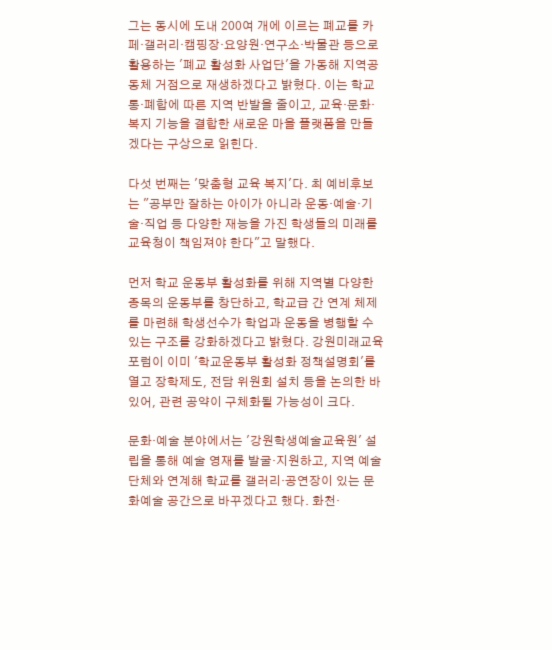그는 동시에 도내 200여 개에 이르는 폐교를 카페·갤러리·캠핑장·요양원·연구소·박물관 등으로 활용하는 '폐교 활성화 사업단'을 가동해 지역공동체 거점으로 재생하겠다고 밝혔다. 이는 학교 통·폐합에 따른 지역 반발을 줄이고, 교육·문화·복지 기능을 결합한 새로운 마을 플랫폼을 만들겠다는 구상으로 읽힌다.

다섯 번째는 '맞춤형 교육 복지'다. 최 예비후보는 "공부만 잘하는 아이가 아니라 운동·예술·기술·직업 등 다양한 재능을 가진 학생들의 미래를 교육청이 책임져야 한다"고 말했다.

먼저 학교 운동부 활성화를 위해 지역별 다양한 종목의 운동부를 창단하고, 학교급 간 연계 체제를 마련해 학생선수가 학업과 운동을 병행할 수 있는 구조를 강화하겠다고 밝혔다. 강원미래교육포럼이 이미 '학교운동부 활성화 정책설명회'를 열고 장학제도, 전담 위원회 설치 등을 논의한 바 있어, 관련 공약이 구체화될 가능성이 크다.

문화·예술 분야에서는 '강원학생예술교육원' 설립을 통해 예술 영재를 발굴·지원하고, 지역 예술단체와 연계해 학교를 갤러리·공연장이 있는 문화예술 공간으로 바꾸겠다고 했다. 화천·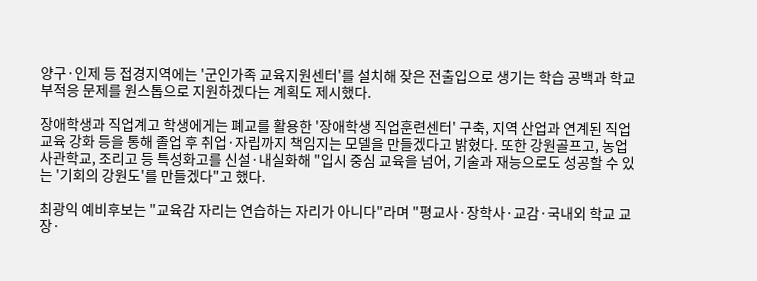양구·인제 등 접경지역에는 '군인가족 교육지원센터'를 설치해 잦은 전출입으로 생기는 학습 공백과 학교 부적응 문제를 원스톱으로 지원하겠다는 계획도 제시했다.

장애학생과 직업계고 학생에게는 폐교를 활용한 '장애학생 직업훈련센터' 구축, 지역 산업과 연계된 직업교육 강화 등을 통해 졸업 후 취업·자립까지 책임지는 모델을 만들겠다고 밝혔다. 또한 강원골프고, 농업사관학교, 조리고 등 특성화고를 신설·내실화해 "입시 중심 교육을 넘어, 기술과 재능으로도 성공할 수 있는 '기회의 강원도'를 만들겠다"고 했다.

최광익 예비후보는 "교육감 자리는 연습하는 자리가 아니다"라며 "평교사·장학사·교감·국내외 학교 교장·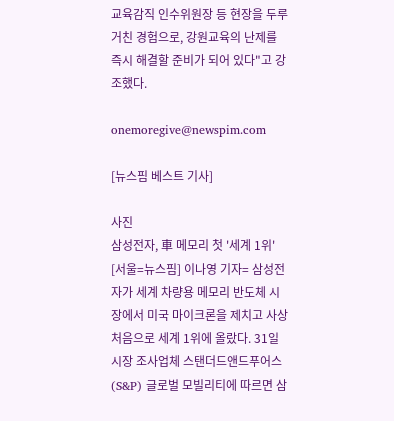교육감직 인수위원장 등 현장을 두루 거친 경험으로, 강원교육의 난제를 즉시 해결할 준비가 되어 있다"고 강조했다.

onemoregive@newspim.com

[뉴스핌 베스트 기사]

사진
삼성전자, 車 메모리 첫 '세계 1위' [서울=뉴스핌] 이나영 기자= 삼성전자가 세계 차량용 메모리 반도체 시장에서 미국 마이크론을 제치고 사상 처음으로 세계 1위에 올랐다. 31일 시장 조사업체 스탠더드앤드푸어스(S&P) 글로벌 모빌리티에 따르면 삼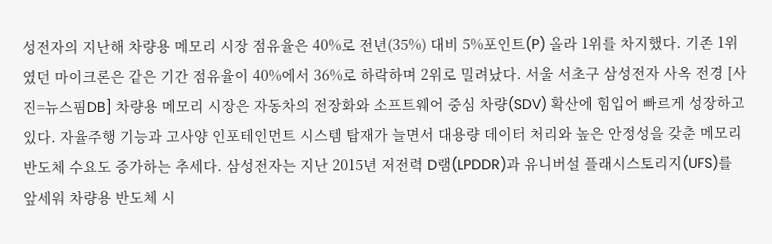성전자의 지난해 차량용 메모리 시장 점유율은 40%로 전년(35%) 대비 5%포인트(P) 올라 1위를 차지했다. 기존 1위였던 마이크론은 같은 기간 점유율이 40%에서 36%로 하락하며 2위로 밀려났다. 서울 서초구 삼성전자 사옥 전경 [사진=뉴스핌DB] 차량용 메모리 시장은 자동차의 전장화와 소프트웨어 중심 차량(SDV) 확산에 힘입어 빠르게 성장하고 있다. 자율주행 기능과 고사양 인포테인먼트 시스템 탑재가 늘면서 대용량 데이터 처리와 높은 안정성을 갖춘 메모리 반도체 수요도 증가하는 추세다. 삼성전자는 지난 2015년 저전력 D램(LPDDR)과 유니버설 플래시스토리지(UFS)를 앞세워 차량용 반도체 시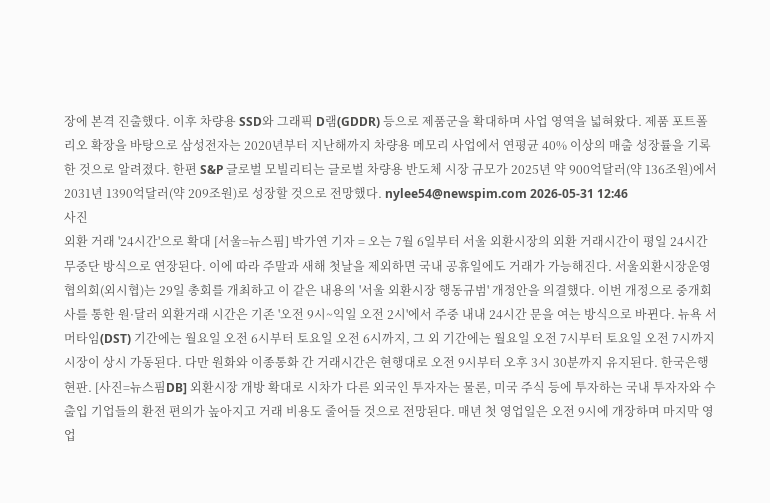장에 본격 진출했다. 이후 차량용 SSD와 그래픽 D램(GDDR) 등으로 제품군을 확대하며 사업 영역을 넓혀왔다. 제품 포트폴리오 확장을 바탕으로 삼성전자는 2020년부터 지난해까지 차량용 메모리 사업에서 연평균 40% 이상의 매출 성장률을 기록한 것으로 알려졌다. 한편 S&P 글로벌 모빌리티는 글로벌 차량용 반도체 시장 규모가 2025년 약 900억달러(약 136조원)에서 2031년 1390억달러(약 209조원)로 성장할 것으로 전망했다. nylee54@newspim.com 2026-05-31 12:46
사진
외환 거래 '24시간'으로 확대 [서울=뉴스핌] 박가연 기자 = 오는 7월 6일부터 서울 외환시장의 외환 거래시간이 평일 24시간 무중단 방식으로 연장된다. 이에 따라 주말과 새해 첫날을 제외하면 국내 공휴일에도 거래가 가능해진다. 서울외환시장운영협의회(외시협)는 29일 총회를 개최하고 이 같은 내용의 '서울 외환시장 행동규범' 개정안을 의결했다. 이번 개정으로 중개회사를 통한 원·달러 외환거래 시간은 기존 '오전 9시~익일 오전 2시'에서 주중 내내 24시간 문을 여는 방식으로 바뀐다. 뉴욕 서머타임(DST) 기간에는 월요일 오전 6시부터 토요일 오전 6시까지, 그 외 기간에는 월요일 오전 7시부터 토요일 오전 7시까지 시장이 상시 가동된다. 다만 원화와 이종통화 간 거래시간은 현행대로 오전 9시부터 오후 3시 30분까지 유지된다. 한국은행 현판. [사진=뉴스핌DB] 외환시장 개방 확대로 시차가 다른 외국인 투자자는 물론, 미국 주식 등에 투자하는 국내 투자자와 수출입 기업들의 환전 편의가 높아지고 거래 비용도 줄어들 것으로 전망된다. 매년 첫 영업일은 오전 9시에 개장하며 마지막 영업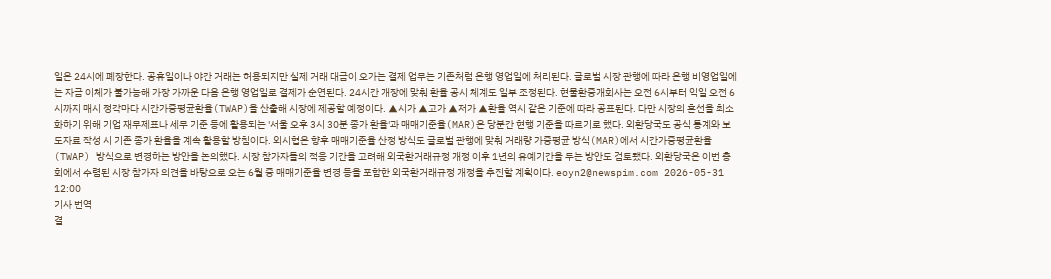일은 24시에 폐장한다. 공휴일이나 야간 거래는 허용되지만 실제 거래 대금이 오가는 결제 업무는 기존처럼 은행 영업일에 처리된다. 글로벌 시장 관행에 따라 은행 비영업일에는 자금 이체가 불가능해 가장 가까운 다음 은행 영업일로 결제가 순연된다. 24시간 개장에 맞춰 환율 공시 체계도 일부 조정된다. 현물환중개회사는 오전 6시부터 익일 오전 6시까지 매시 정각마다 시간가중평균환율(TWAP)을 산출해 시장에 제공할 예정이다. ▲시가 ▲고가 ▲저가 ▲환율 역시 같은 기준에 따라 공표된다. 다만 시장의 혼선을 최소화하기 위해 기업 재무제표나 세무 기준 등에 활용되는 '서울 오후 3시 30분 종가 환율'과 매매기준율(MAR)은 당분간 현행 기준을 따르기로 했다. 외환당국도 공식 통계와 보도자료 작성 시 기존 종가 환율을 계속 활용할 방침이다. 외시협은 향후 매매기준율 산정 방식도 글로벌 관행에 맞춰 거래량 가중평균 방식(MAR)에서 시간가중평균환율(TWAP) 방식으로 변경하는 방안을 논의했다. 시장 참가자들의 적응 기간을 고려해 외국환거래규정 개정 이후 1년의 유예기간을 두는 방안도 검토됐다. 외환당국은 이번 총회에서 수렴된 시장 참가자 의견을 바탕으로 오는 6월 중 매매기준율 변경 등을 포함한 외국환거래규정 개정을 추진할 계획이다. eoyn2@newspim.com 2026-05-31 12:00
기사 번역
결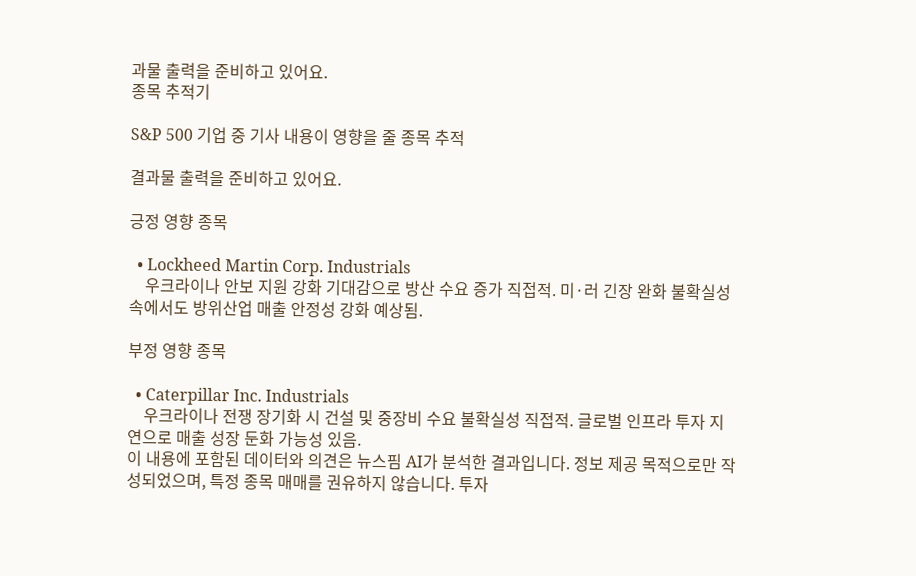과물 출력을 준비하고 있어요.
종목 추적기

S&P 500 기업 중 기사 내용이 영향을 줄 종목 추적

결과물 출력을 준비하고 있어요.

긍정 영향 종목

  • Lockheed Martin Corp. Industrials
    우크라이나 안보 지원 강화 기대감으로 방산 수요 증가 직접적. 미·러 긴장 완화 불확실성 속에서도 방위산업 매출 안정성 강화 예상됨.

부정 영향 종목

  • Caterpillar Inc. Industrials
    우크라이나 전쟁 장기화 시 건설 및 중장비 수요 불확실성 직접적. 글로벌 인프라 투자 지연으로 매출 성장 둔화 가능성 있음.
이 내용에 포함된 데이터와 의견은 뉴스핌 AI가 분석한 결과입니다. 정보 제공 목적으로만 작성되었으며, 특정 종목 매매를 권유하지 않습니다. 투자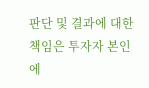판단 및 결과에 대한 책임은 투자자 본인에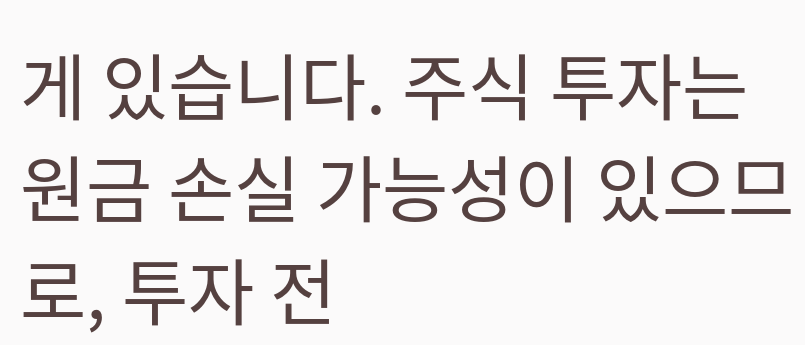게 있습니다. 주식 투자는 원금 손실 가능성이 있으므로, 투자 전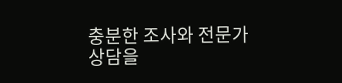충분한 조사와 전문가 상담을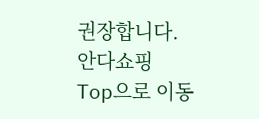권장합니다.
안다쇼핑
Top으로 이동